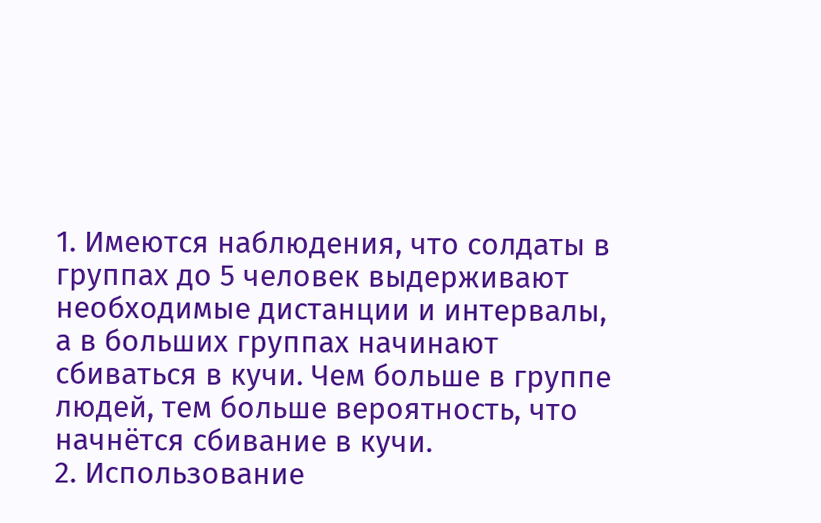1. Имеются наблюдения, что солдаты в группах до 5 человек выдерживают необходимые дистанции и интервалы, а в больших группах начинают сбиваться в кучи. Чем больше в группе людей, тем больше вероятность, что начнётся сбивание в кучи.
2. Использование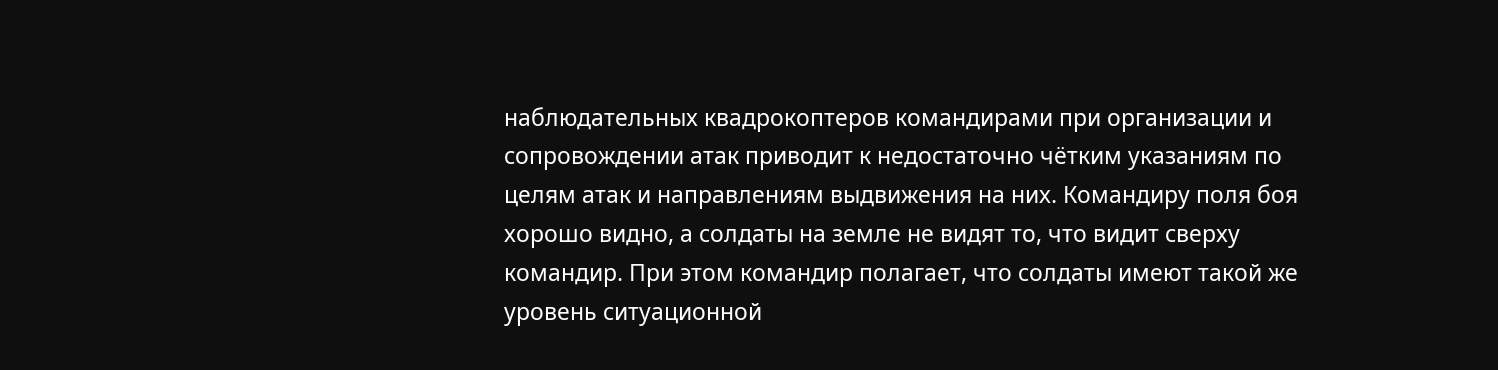наблюдательных квадрокоптеров командирами при организации и сопровождении атак приводит к недостаточно чётким указаниям по целям атак и направлениям выдвижения на них. Командиру поля боя хорошо видно, а солдаты на земле не видят то, что видит сверху командир. При этом командир полагает, что солдаты имеют такой же уровень ситуационной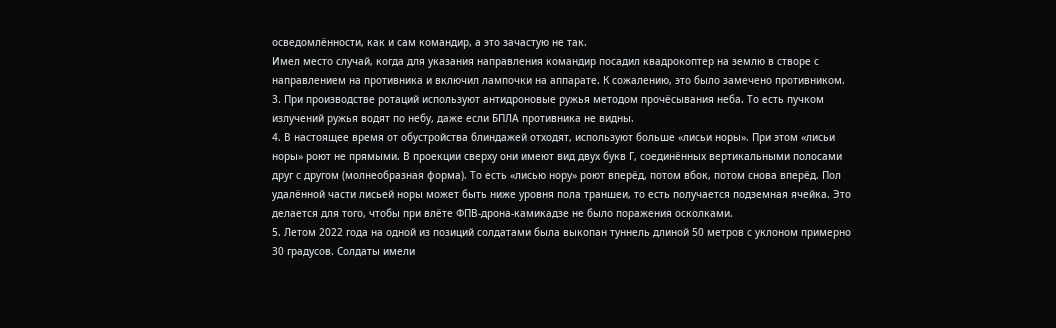осведомлённости, как и сам командир, а это зачастую не так.
Имел место случай, когда для указания направления командир посадил квадрокоптер на землю в створе с направлением на противника и включил лампочки на аппарате. К сожалению, это было замечено противником.
3. При производстве ротаций используют антидроновые ружья методом прочёсывания неба. То есть пучком излучений ружья водят по небу, даже если БПЛА противника не видны.
4. В настоящее время от обустройства блиндажей отходят, используют больше «лисьи норы». При этом «лисьи норы» роют не прямыми. В проекции сверху они имеют вид двух букв Г, соединённых вертикальными полосами друг с другом (молнеобразная форма). То есть «лисью нору» роют вперёд, потом вбок, потом снова вперёд. Пол удалённой части лисьей норы может быть ниже уровня пола траншеи, то есть получается подземная ячейка. Это делается для того, чтобы при влёте ФПВ-дрона-камикадзе не было поражения осколками.
5. Летом 2022 года на одной из позиций солдатами была выкопан туннель длиной 50 метров с уклоном примерно 30 градусов. Солдаты имели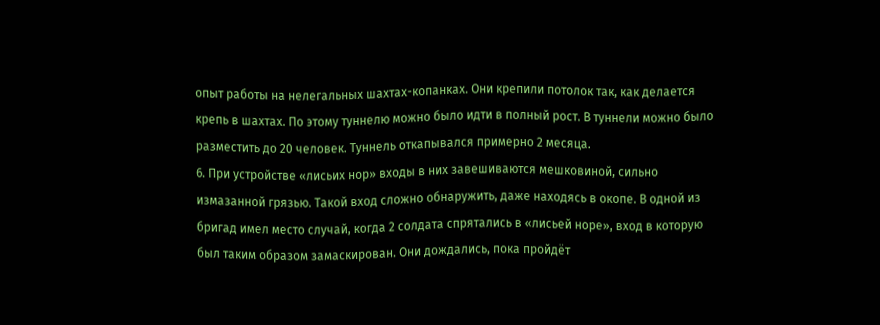опыт работы на нелегальных шахтах-копанках. Они крепили потолок так, как делается крепь в шахтах. По этому туннелю можно было идти в полный рост. В туннели можно было разместить до 20 человек. Туннель откапывался примерно 2 месяца.
6. При устройстве «лисьих нор» входы в них завешиваются мешковиной, сильно измазанной грязью. Такой вход сложно обнаружить, даже находясь в окопе. В одной из бригад имел место случай, когда 2 солдата спрятались в «лисьей норе», вход в которую был таким образом замаскирован. Они дождались, пока пройдёт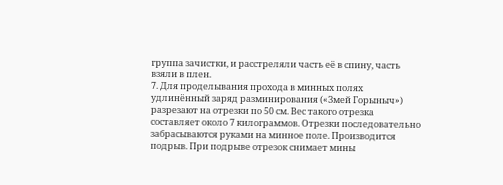группа зачистки, и расстреляли часть её в спину, часть взяли в плен.
7. Для проделывания прохода в минных полях удлинённый заряд разминирования («Змей Горыныч») разрезают на отрезки по 50 см. Вес такого отрезка составляет около 7 килограммов. Отрезки последовательно забрасываются руками на минное поле. Производится подрыв. При подрыве отрезок снимает мины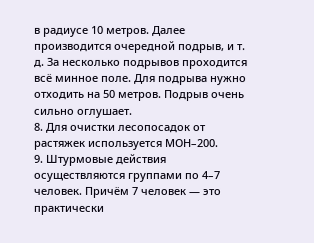в радиусе 10 метров. Далее производится очередной подрыв, и т. д. За несколько подрывов проходится всё минное поле. Для подрыва нужно отходить на 50 метров. Подрыв очень сильно оглушает.
8. Для очистки лесопосадок от растяжек используется МОН–200.
9. Штурмовые действия осуществляются группами по 4–7 человек. Причём 7 человек — это практически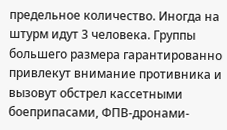предельное количество. Иногда на штурм идут 3 человека. Группы большего размера гарантированно привлекут внимание противника и вызовут обстрел кассетными боеприпасами, ФПВ-дронами-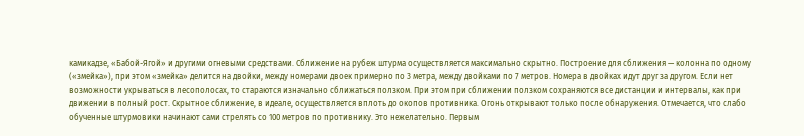камикадзе, «Бабой-Ягой» и другими огневыми средствами. Сближение на рубеж штурма осуществляется максимально скрытно. Построение для сближения — колонна по одному («змейка»), при этом «змейка» делится на двойки, между номерами двоек примерно по 3 метра, между двойками по 7 метров. Номера в двойках идут друг за другом. Если нет возможности укрываться в лесополосах, то стараются изначально сближаться ползком. При этом при сближении ползком сохраняются все дистанции и интервалы, как при движении в полный рост. Скрытное сближение, в идеале, осуществляется вплоть до окопов противника. Огонь открывают только после обнаружения. Отмечается, что слабо обученные штурмовики начинают сами стрелять со 100 метров по противнику. Это нежелательно. Первым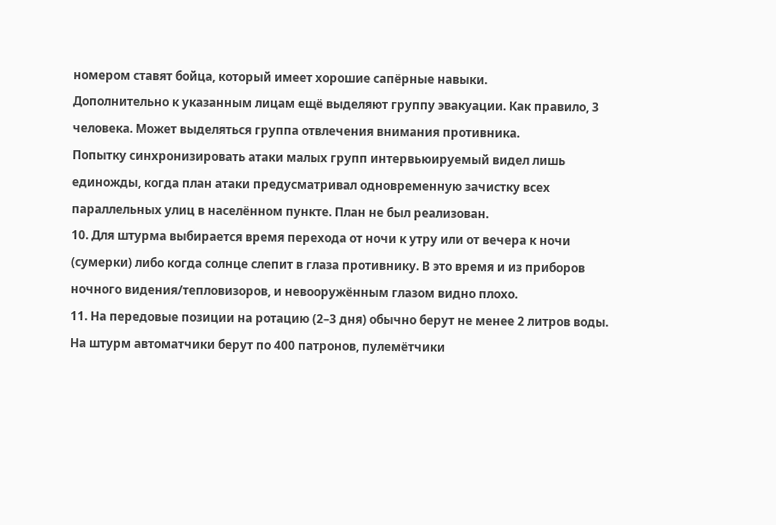номером ставят бойца, который имеет хорошие сапёрные навыки.
Дополнительно к указанным лицам ещё выделяют группу эвакуации. Как правило, 3 человека. Может выделяться группа отвлечения внимания противника.
Попытку синхронизировать атаки малых групп интервьюируемый видел лишь единожды, когда план атаки предусматривал одновременную зачистку всех параллельных улиц в населённом пункте. План не был реализован.
10. Для штурма выбирается время перехода от ночи к утру или от вечера к ночи (сумерки) либо когда солнце слепит в глаза противнику. В это время и из приборов ночного видения/тепловизоров, и невооружённым глазом видно плохо.
11. На передовые позиции на ротацию (2–3 дня) обычно берут не менее 2 литров воды. На штурм автоматчики берут по 400 патронов, пулемётчики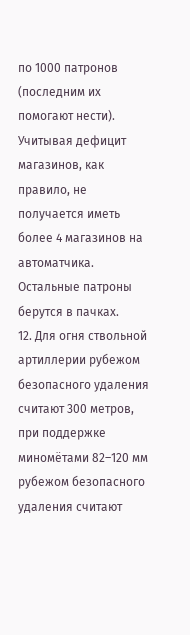по 1000 патронов (последним их помогают нести). Учитывая дефицит магазинов, как правило, не получается иметь более 4 магазинов на автоматчика. Остальные патроны берутся в пачках.
12. Для огня ствольной артиллерии рубежом безопасного удаления считают 300 метров, при поддержке миномётами 82–120 мм рубежом безопасного удаления считают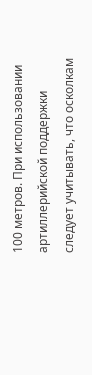100 метров. При использовании артиллерийской поддержки следует учитывать, что осколкам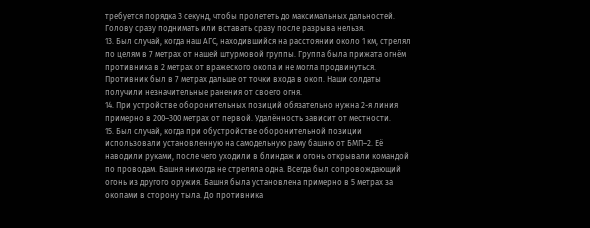требуется порядка 3 секунд, чтобы пролететь до максимальных дальностей. Голову сразу поднимать или вставать сразу после разрыва нельзя.
13. Был случай, когда наш АГС, находившийся на расстоянии около 1 км, стрелял по целям в 7 метрах от нашей штурмовой группы. Группа была прижата огнём противника в 2 метрах от вражеского окопа и не могла продвинуться. Противник был в 7 метрах дальше от точки входа в окоп. Наши солдаты получили незначительные ранения от своего огня.
14. При устройстве оборонительных позиций обязательно нужна 2-я линия примерно в 200–300 метрах от первой. Удалённость зависит от местности.
15. Был случай, когда при обустройстве оборонительной позиции использовали установленную на самодельную раму башню от БМП–2. Её наводили руками, после чего уходили в блиндаж и огонь открывали командой по проводам. Башня никогда не стреляла одна. Всегда был сопровождающий огонь из другого оружия. Башня была установлена примерно в 5 метрах за окопами в сторону тыла. До противника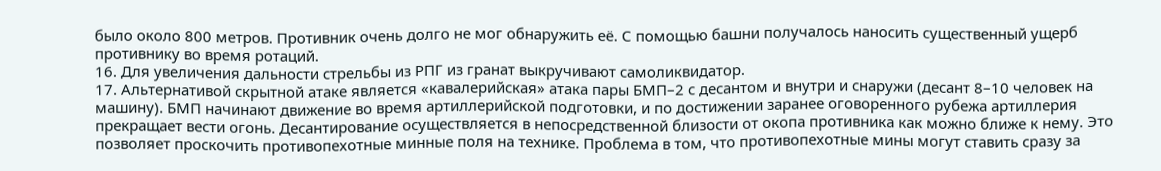было около 800 метров. Противник очень долго не мог обнаружить её. С помощью башни получалось наносить существенный ущерб противнику во время ротаций.
16. Для увеличения дальности стрельбы из РПГ из гранат выкручивают самоликвидатор.
17. Альтернативой скрытной атаке является «кавалерийская» атака пары БМП–2 с десантом и внутри и снаружи (десант 8–10 человек на машину). БМП начинают движение во время артиллерийской подготовки, и по достижении заранее оговоренного рубежа артиллерия прекращает вести огонь. Десантирование осуществляется в непосредственной близости от окопа противника как можно ближе к нему. Это позволяет проскочить противопехотные минные поля на технике. Проблема в том, что противопехотные мины могут ставить сразу за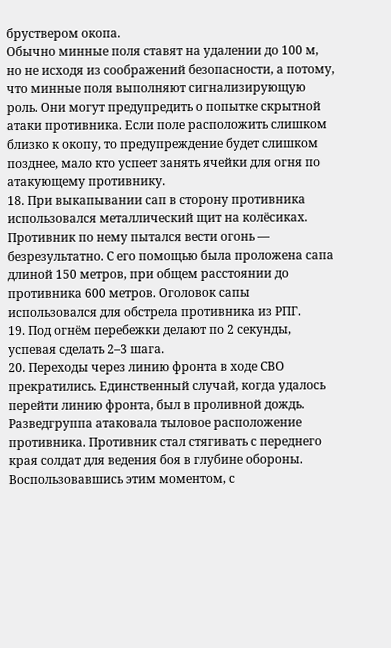бруствером окопа.
Обычно минные поля ставят на удалении до 100 м, но не исходя из соображений безопасности, а потому, что минные поля выполняют сигнализирующую роль. Они могут предупредить о попытке скрытной атаки противника. Если поле расположить слишком близко к окопу, то предупреждение будет слишком позднее, мало кто успеет занять ячейки для огня по атакующему противнику.
18. При выкапывании сап в сторону противника использовался металлический щит на колёсиках. Противник по нему пытался вести огонь — безрезультатно. С его помощью была проложена сапа длиной 150 метров, при общем расстоянии до противника 600 метров. Оголовок сапы использовался для обстрела противника из РПГ.
19. Под огнём перебежки делают по 2 секунды, успевая сделать 2–3 шага.
20. Переходы через линию фронта в ходе СВО прекратились. Единственный случай, когда удалось перейти линию фронта, был в проливной дождь. Разведгруппа атаковала тыловое расположение противника. Противник стал стягивать с переднего края солдат для ведения боя в глубине обороны. Воспользовавшись этим моментом, с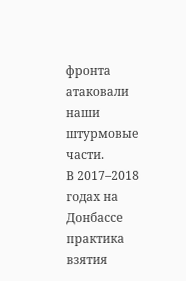фронта атаковали наши штурмовые части.
В 2017–2018 годах на Донбассе практика взятия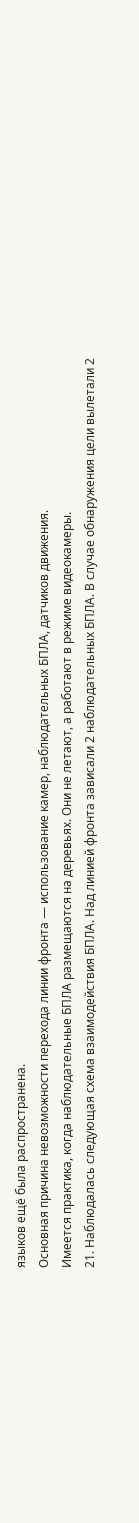языков ещё была распространена.
Основная причина невозможности перехода линии фронта — использование камер, наблюдательных БПЛА, датчиков движения.
Имеется практика, когда наблюдательные БПЛА размещаются на деревьях. Они не летают, а работают в режиме видеокамеры.
21. Наблюдалась следующая схема взаимодействия БПЛА. Над линией фронта зависали 2 наблюдательных БПЛА. В случае обнаружения цели вылетали 2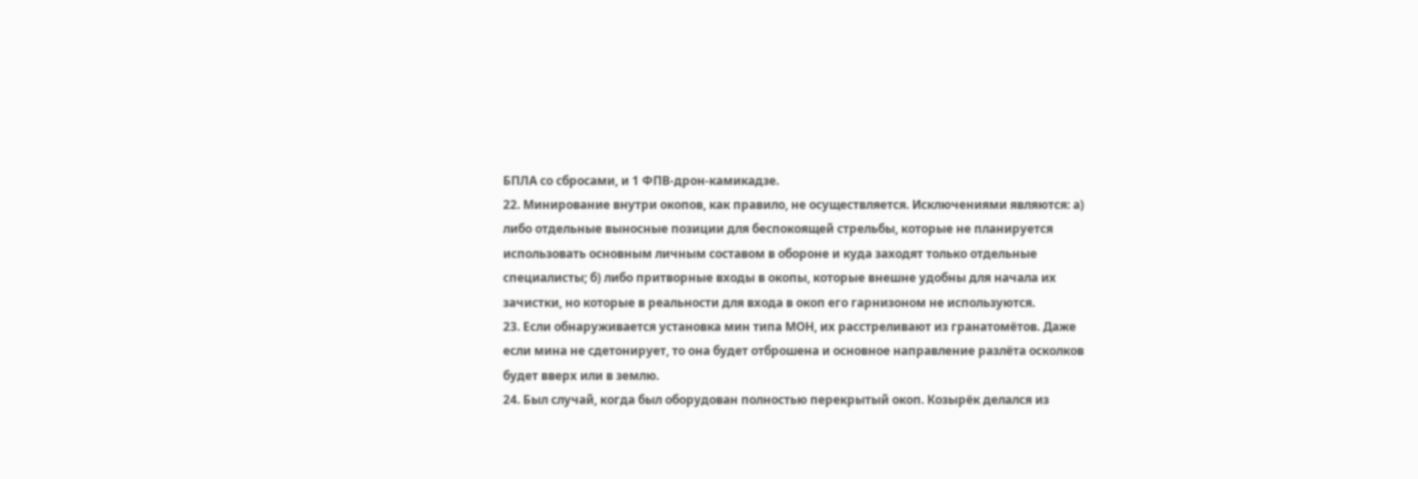БПЛА со сбросами, и 1 ФПВ-дрон-камикадзе.
22. Минирование внутри окопов, как правило, не осуществляется. Исключениями являются: а) либо отдельные выносные позиции для беспокоящей стрельбы, которые не планируется использовать основным личным составом в обороне и куда заходят только отдельные специалисты; б) либо притворные входы в окопы, которые внешне удобны для начала их зачистки, но которые в реальности для входа в окоп его гарнизоном не используются.
23. Если обнаруживается установка мин типа МОН, их расстреливают из гранатомётов. Даже если мина не сдетонирует, то она будет отброшена и основное направление разлёта осколков будет вверх или в землю.
24. Был случай, когда был оборудован полностью перекрытый окоп. Козырёк делался из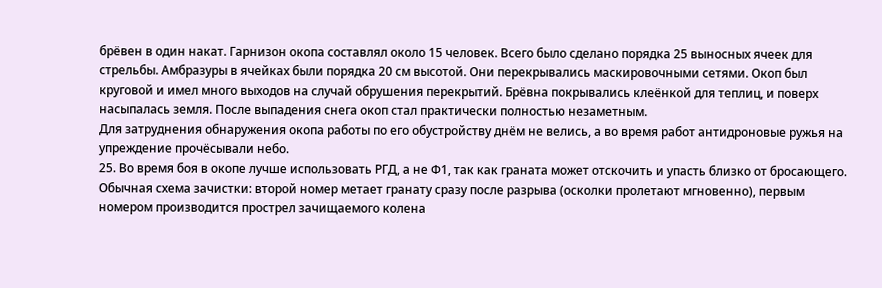брёвен в один накат. Гарнизон окопа составлял около 15 человек. Всего было сделано порядка 25 выносных ячеек для стрельбы. Амбразуры в ячейках были порядка 20 см высотой. Они перекрывались маскировочными сетями. Окоп был круговой и имел много выходов на случай обрушения перекрытий. Брёвна покрывались клеёнкой для теплиц, и поверх насыпалась земля. После выпадения снега окоп стал практически полностью незаметным.
Для затруднения обнаружения окопа работы по его обустройству днём не велись, а во время работ антидроновые ружья на упреждение прочёсывали небо.
25. Во время боя в окопе лучше использовать РГД, а не Ф1, так как граната может отскочить и упасть близко от бросающего. Обычная схема зачистки: второй номер метает гранату сразу после разрыва (осколки пролетают мгновенно), первым номером производится прострел зачищаемого колена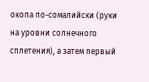окопа по-сомалийски (руки на уровни солнечного сплетения), а затем первый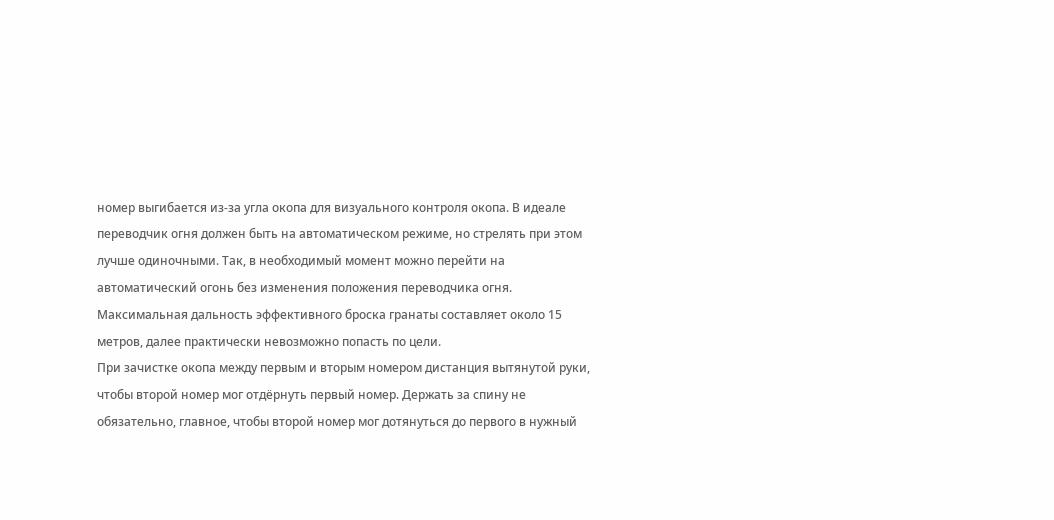номер выгибается из-за угла окопа для визуального контроля окопа. В идеале переводчик огня должен быть на автоматическом режиме, но стрелять при этом лучше одиночными. Так, в необходимый момент можно перейти на автоматический огонь без изменения положения переводчика огня.
Максимальная дальность эффективного броска гранаты составляет около 15 метров, далее практически невозможно попасть по цели.
При зачистке окопа между первым и вторым номером дистанция вытянутой руки, чтобы второй номер мог отдёрнуть первый номер. Держать за спину не обязательно, главное, чтобы второй номер мог дотянуться до первого в нужный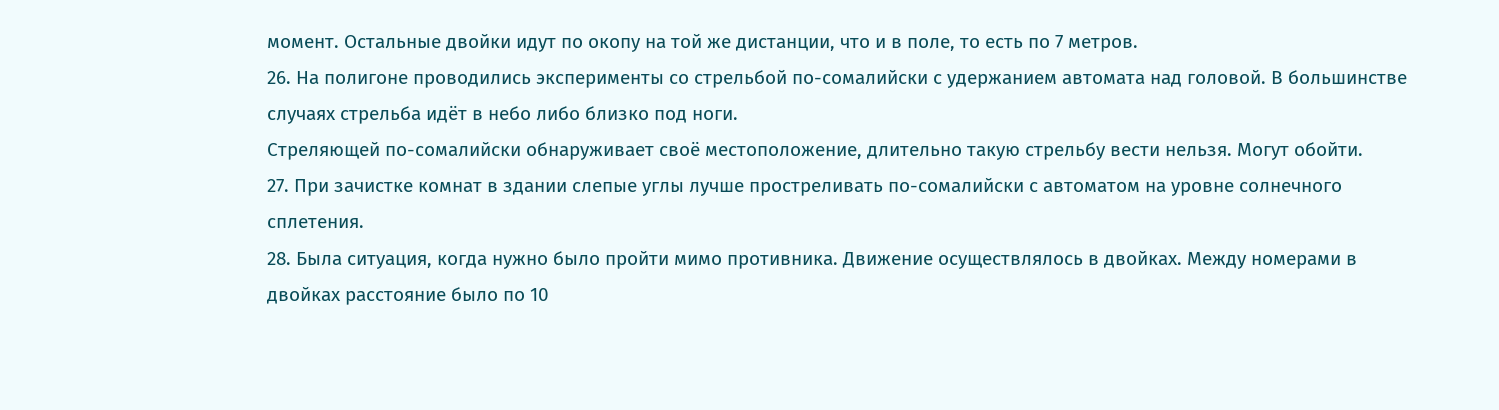момент. Остальные двойки идут по окопу на той же дистанции, что и в поле, то есть по 7 метров.
26. На полигоне проводились эксперименты со стрельбой по-сомалийски с удержанием автомата над головой. В большинстве случаях стрельба идёт в небо либо близко под ноги.
Стреляющей по-сомалийски обнаруживает своё местоположение, длительно такую стрельбу вести нельзя. Могут обойти.
27. При зачистке комнат в здании слепые углы лучше простреливать по-сомалийски с автоматом на уровне солнечного сплетения.
28. Была ситуация, когда нужно было пройти мимо противника. Движение осуществлялось в двойках. Между номерами в двойках расстояние было по 10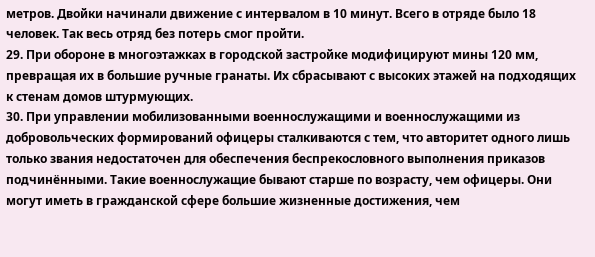метров. Двойки начинали движение с интервалом в 10 минут. Всего в отряде было 18 человек. Так весь отряд без потерь смог пройти.
29. При обороне в многоэтажках в городской застройке модифицируют мины 120 мм, превращая их в большие ручные гранаты. Их сбрасывают с высоких этажей на подходящих к стенам домов штурмующих.
30. При управлении мобилизованными военнослужащими и военнослужащими из добровольческих формирований офицеры сталкиваются с тем, что авторитет одного лишь только звания недостаточен для обеспечения беспрекословного выполнения приказов подчинёнными. Такие военнослужащие бывают старше по возрасту, чем офицеры. Они могут иметь в гражданской сфере большие жизненные достижения, чем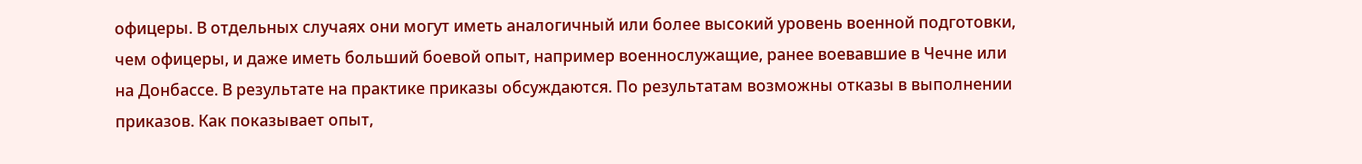офицеры. В отдельных случаях они могут иметь аналогичный или более высокий уровень военной подготовки, чем офицеры, и даже иметь больший боевой опыт, например военнослужащие, ранее воевавшие в Чечне или на Донбассе. В результате на практике приказы обсуждаются. По результатам возможны отказы в выполнении приказов. Как показывает опыт,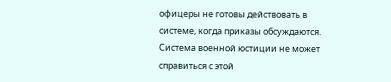офицеры не готовы действовать в системе, когда приказы обсуждаются. Система военной юстиции не может справиться с этой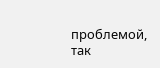проблемой, так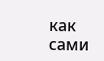как сами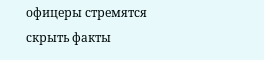офицеры стремятся скрыть факты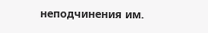неподчинения им.